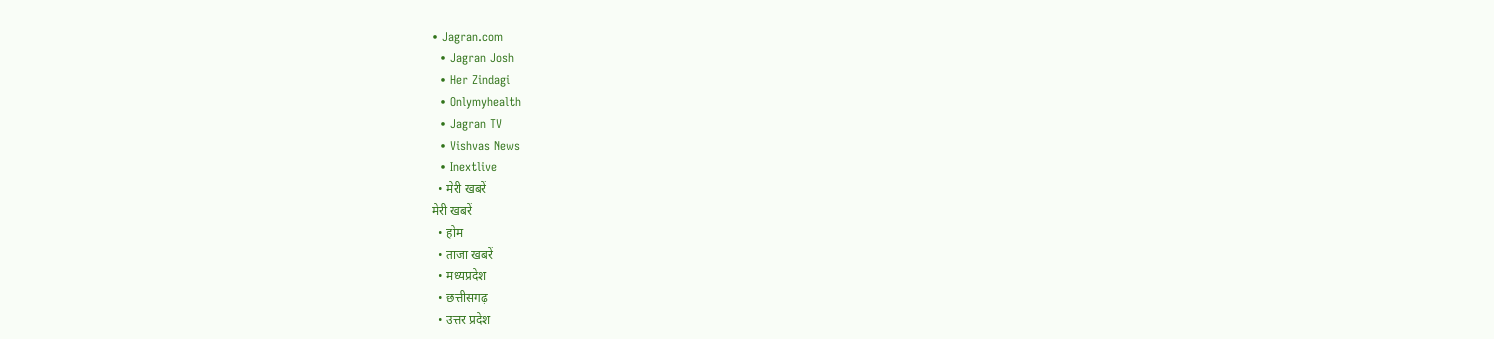• Jagran.com
  • Jagran Josh
  • Her Zindagi
  • Onlymyhealth
  • Jagran TV
  • Vishvas News
  • Inextlive
  • मेरी खबरें
मेरी खबरें
  • होम
  • ताजा खबरें
  • मध्यप्रदेश
  • छत्तीसगढ़
  • उत्तर प्रदेश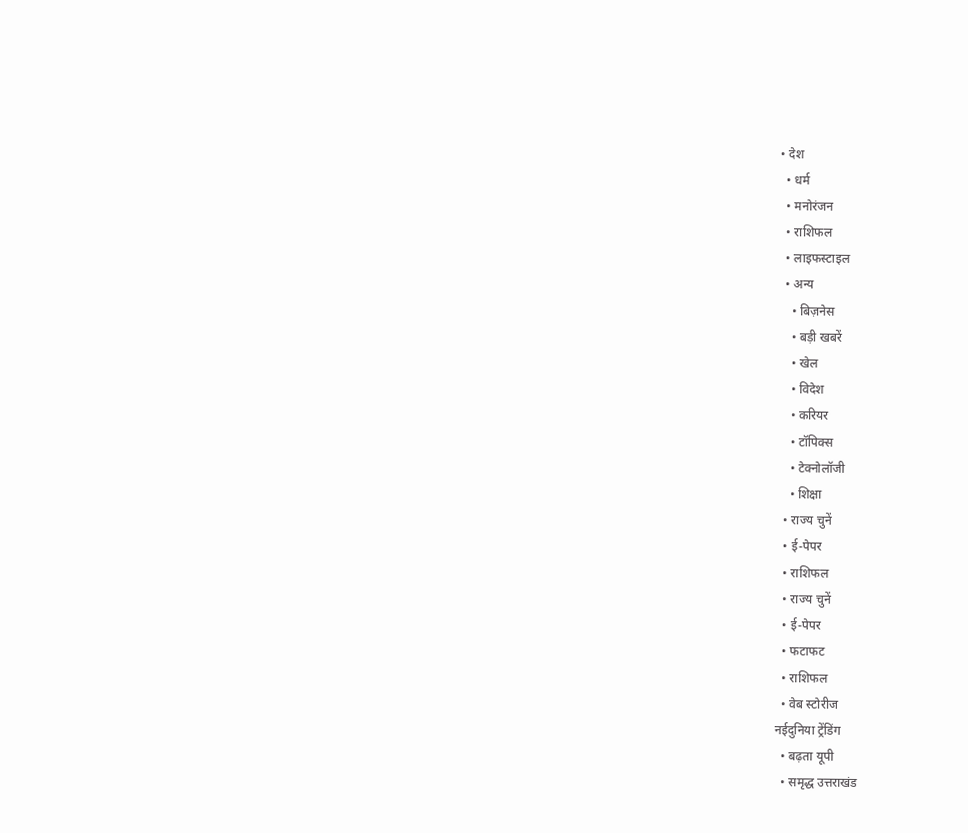• देश
  • धर्म
  • मनोरंजन
  • राशिफल
  • लाइफस्टाइल
  • अन्य
    • बिज़नेस
    • बड़ी खबरें
    • खेल
    • विदेश
    • करियर
    • टॉपिक्स
    • टेक्नोलॉजी
    • शिक्षा
  • राज्य चुनें
  • ई-पेपर
  • राशिफल
  • राज्य चुनें
  • ई-पेपर
  • फटाफट
  • राशिफल
  • वेब स्टोरीज
नईदुनिया ट्रेंडिंग
  • बढ़ता यूपी
  • समृद्ध उत्तराखंड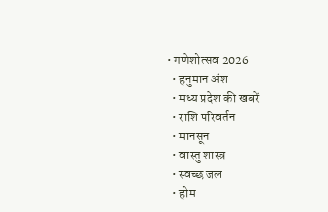• गणेशोत्‍सव 2026
  • हनुमान अंश
  • मध्‍य प्रदेश की खबरें
  • राशि परिवर्तन
  • मानसून
  • वास्‍तु शास्‍त्र
  • स्वच्छ जल
  • होम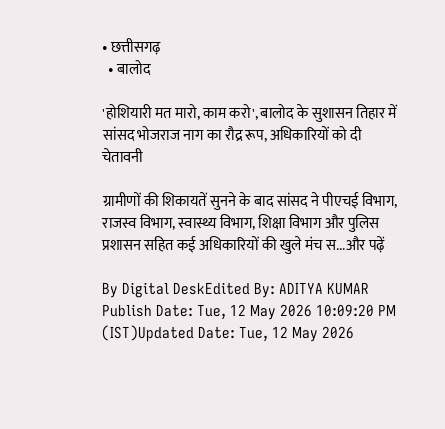• छत्तीसगढ़
  • बालोद

'होशियारी मत मारो, काम करो', बालोद के सुशासन तिहार में सांसद भोजराज नाग का रौद्र रूप, अधिकारियों को दी चेतावनी

ग्रामीणों की शिकायतें सुनने के बाद सांसद ने पीएचई विभाग, राजस्व विभाग, स्वास्थ्य विभाग, शिक्षा विभाग और पुलिस प्रशासन सहित कई अधिकारियों की खुले मंच स...और पढ़ें

By Digital DeskEdited By: ADITYA KUMAR
Publish Date: Tue, 12 May 2026 10:09:20 PM (IST)Updated Date: Tue, 12 May 2026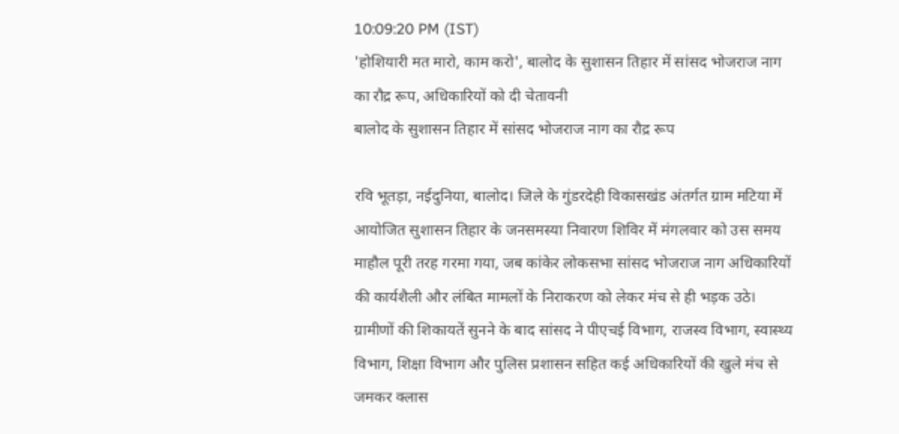10:09:20 PM (IST)
'होशियारी मत मारो, काम करो', बालोद के सुशासन तिहार में सांसद भोजराज नाग का रौद्र रूप, अधिकारियों को दी चेतावनी
बालोद के सुशासन तिहार में सांसद भोजराज नाग का रौद्र रूप

रवि भूतड़ा, नईदुनिया, बालोद। जिले के गुंडरदेही विकासखंड अंतर्गत ग्राम मटिया में आयोजित सुशासन तिहार के जनसमस्या निवारण शिविर में मंगलवार को उस समय माहौल पूरी तरह गरमा गया, जब कांकेर लोकसभा सांसद भोजराज नाग अधिकारियों की कार्यशैली और लंबित मामलों के निराकरण को लेकर मंच से ही भड़क उठे। ग्रामीणों की शिकायतें सुनने के बाद सांसद ने पीएचई विभाग, राजस्व विभाग, स्वास्थ्य विभाग, शिक्षा विभाग और पुलिस प्रशासन सहित कई अधिकारियों की खुले मंच से जमकर क्लास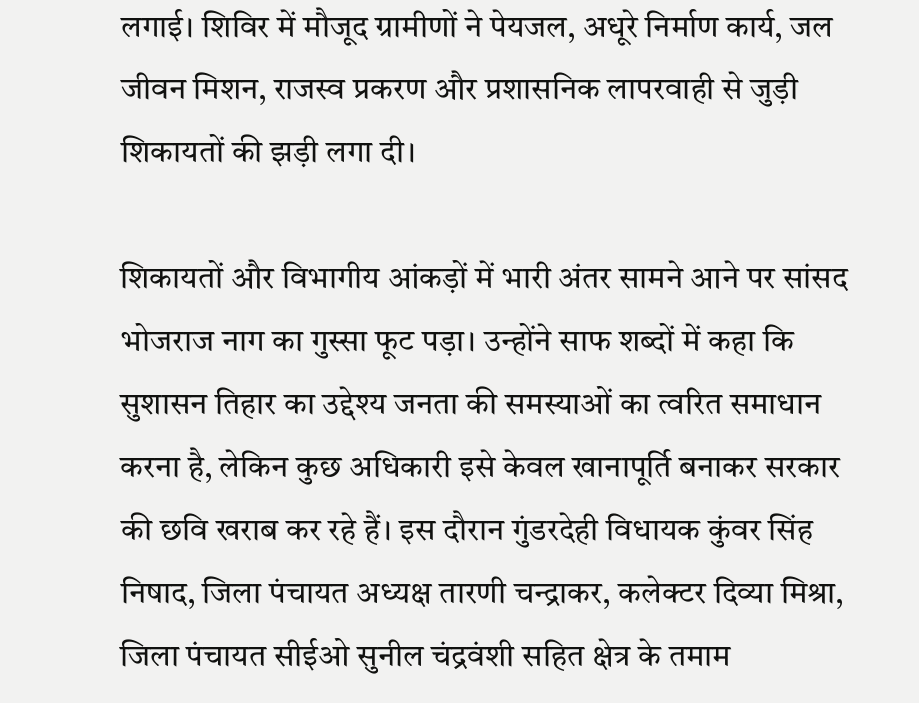लगाई। शिविर में मौजूद ग्रामीणों ने पेयजल, अधूरे निर्माण कार्य, जल जीवन मिशन, राजस्व प्रकरण और प्रशासनिक लापरवाही से जुड़ी शिकायतों की झड़ी लगा दी।

शिकायतों और विभागीय आंकड़ों में भारी अंतर सामने आने पर सांसद भोजराज नाग का गुस्सा फूट पड़ा। उन्होंने साफ शब्दों में कहा कि सुशासन तिहार का उद्देश्य जनता की समस्याओं का त्वरित समाधान करना है, लेकिन कुछ अधिकारी इसे केवल खानापूर्ति बनाकर सरकार की छवि खराब कर रहे हैं। इस दौरान गुंडरदेही विधायक कुंवर सिंह निषाद, जिला पंचायत अध्यक्ष तारणी चन्द्राकर, कलेक्टर दिव्या मिश्रा, जिला पंचायत सीईओ सुनील चंद्रवंशी सहित क्षेत्र के तमाम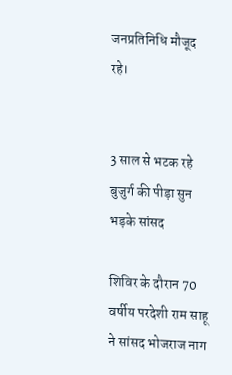जनप्रतिनिधि मौजूद रहे।


3 साल से भटक रहे बुजुर्ग की पीड़ा सुन भड़के सांसद

शिविर के दौरान 70 वर्षीय परदेशी राम साहू ने सांसद भोजराज नाग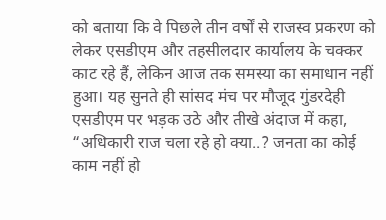को बताया कि वे पिछले तीन वर्षों से राजस्व प्रकरण को लेकर एसडीएम और तहसीलदार कार्यालय के चक्कर काट रहे हैं, लेकिन आज तक समस्या का समाधान नहीं हुआ। यह सुनते ही सांसद मंच पर मौजूद गुंडरदेही एसडीएम पर भड़क उठे और तीखे अंदाज में कहा, “अधिकारी राज चला रहे हो क्या..? जनता का कोई काम नहीं हो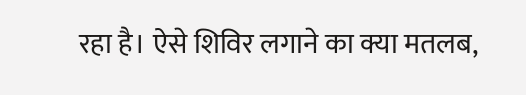रहा है। ऐसे शिविर लगाने का क्या मतलब,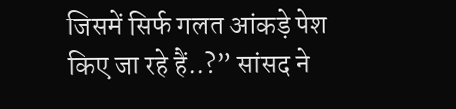जिसमें सिर्फ गलत आंकड़े पेश किए जा रहे हैं..?” सांसद ने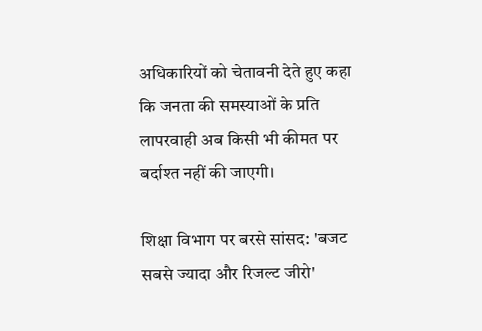अधिकारियों को चेतावनी देते हुए कहा कि जनता की समस्याओं के प्रति लापरवाही अब किसी भी कीमत पर बर्दाश्त नहीं की जाएगी।

शिक्षा विभाग पर बरसे सांसद: 'बजट सबसे ज्यादा और रिजल्ट जीरो'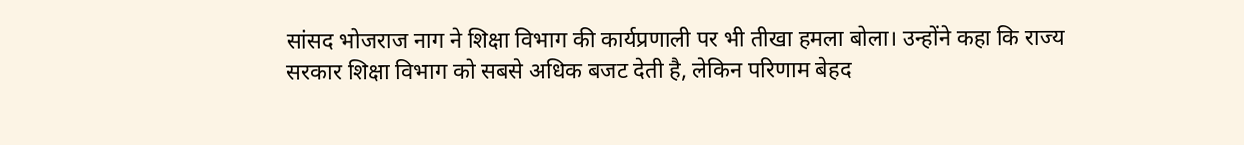सांसद भोजराज नाग ने शिक्षा विभाग की कार्यप्रणाली पर भी तीखा हमला बोला। उन्होंने कहा कि राज्य सरकार शिक्षा विभाग को सबसे अधिक बजट देती है, लेकिन परिणाम बेहद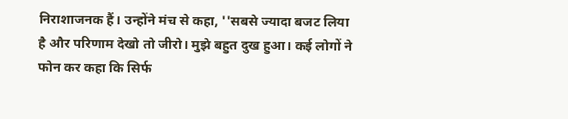निराशाजनक हैं। उन्होंने मंच से कहा, ''सबसे ज्यादा बजट लिया है और परिणाम देखो तो जीरो। मुझे बहुत दुख हुआ। कई लोगों ने फोन कर कहा कि सिर्फ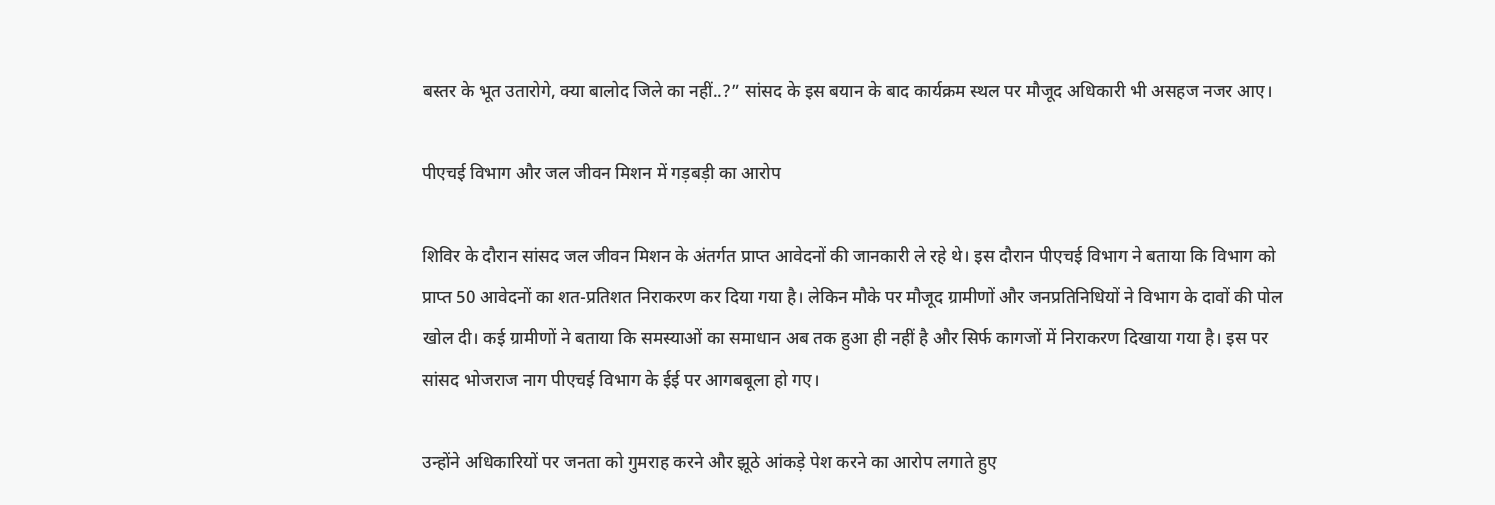बस्तर के भूत उतारोगे, क्या बालोद जिले का नहीं..?” सांसद के इस बयान के बाद कार्यक्रम स्थल पर मौजूद अधिकारी भी असहज नजर आए।

पीएचई विभाग और जल जीवन मिशन में गड़बड़ी का आरोप

शिविर के दौरान सांसद जल जीवन मिशन के अंतर्गत प्राप्त आवेदनों की जानकारी ले रहे थे। इस दौरान पीएचई विभाग ने बताया कि विभाग को प्राप्त 50 आवेदनों का शत-प्रतिशत निराकरण कर दिया गया है। लेकिन मौके पर मौजूद ग्रामीणों और जनप्रतिनिधियों ने विभाग के दावों की पोल खोल दी। कई ग्रामीणों ने बताया कि समस्याओं का समाधान अब तक हुआ ही नहीं है और सिर्फ कागजों में निराकरण दिखाया गया है। इस पर सांसद भोजराज नाग पीएचई विभाग के ईई पर आगबबूला हो गए।

उन्होंने अधिकारियों पर जनता को गुमराह करने और झूठे आंकड़े पेश करने का आरोप लगाते हुए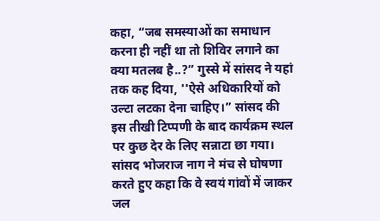कहा, “जब समस्याओं का समाधान करना ही नहीं था तो शिविर लगाने का क्या मतलब है..?” गुस्से में सांसद ने यहां तक कह दिया, ''ऐसे अधिकारियों को उल्टा लटका देना चाहिए।” सांसद की इस तीखी टिप्पणी के बाद कार्यक्रम स्थल पर कुछ देर के लिए सन्नाटा छा गया। सांसद भोजराज नाग ने मंच से घोषणा करते हुए कहा कि वे स्वयं गांवों में जाकर जल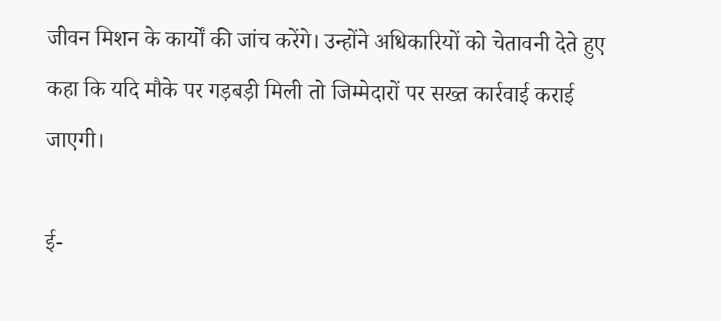जीवन मिशन के कार्यों की जांच करेंगे। उन्होंने अधिकारियों को चेतावनी देते हुए कहा कि यदि मौके पर गड़बड़ी मिली तो जिम्मेदारों पर सख्त कार्रवाई कराई जाएगी।

ई-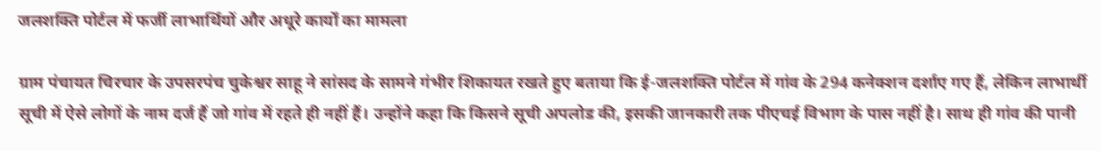जलशक्ति पोर्टल में फर्जी लाभार्थियों और अधूरे कार्यों का मामला

ग्राम पंचायत चिरचार के उपसरपंच चुकेश्वर साहू ने सांसद के सामने गंभीर शिकायत रखते हुए बताया कि ई-जलशक्ति पोर्टल में गांव के 294 कनेक्शन दर्शाए गए हैं, लेकिन लाभार्थी सूची में ऐसे लोगों के नाम दर्ज हैं जो गांव में रहते ही नहीं हैं। उन्होंने कहा कि किसने सूची अपलोड की, इसकी जानकारी तक पीएचई विभाग के पास नहीं है। साथ ही गांव की पानी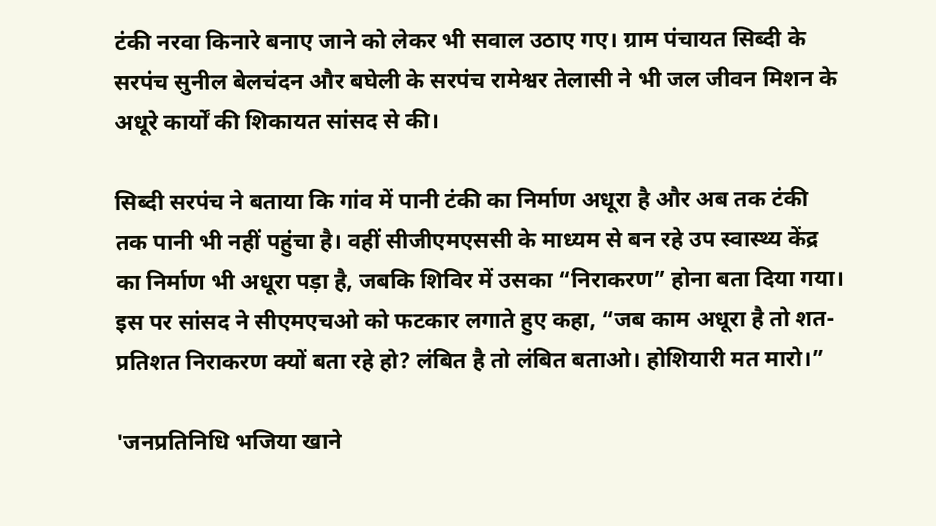टंकी नरवा किनारे बनाए जाने को लेकर भी सवाल उठाए गए। ग्राम पंचायत सिब्दी के सरपंच सुनील बेलचंदन और बघेली के सरपंच रामेश्वर तेलासी ने भी जल जीवन मिशन के अधूरे कार्यों की शिकायत सांसद से की।

सिब्दी सरपंच ने बताया कि गांव में पानी टंकी का निर्माण अधूरा है और अब तक टंकी तक पानी भी नहीं पहुंचा है। वहीं सीजीएमएससी के माध्यम से बन रहे उप स्वास्थ्य केंद्र का निर्माण भी अधूरा पड़ा है, जबकि शिविर में उसका “निराकरण” होना बता दिया गया। इस पर सांसद ने सीएमएचओ को फटकार लगाते हुए कहा, “जब काम अधूरा है तो शत-प्रतिशत निराकरण क्यों बता रहे हो? लंबित है तो लंबित बताओ। होशियारी मत मारो।”

'जनप्रतिनिधि भजिया खाने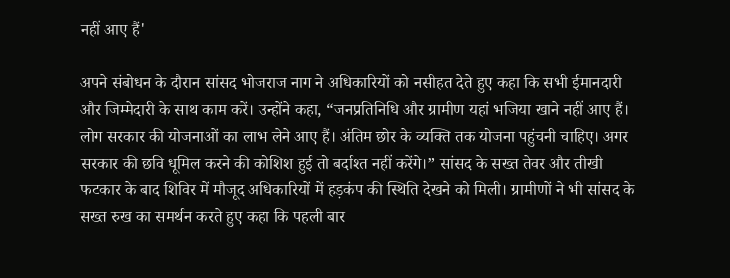नहीं आए हैं'

अपने संबोधन के दौरान सांसद भोजराज नाग ने अधिकारियों को नसीहत देते हुए कहा कि सभी ईमानदारी और जिम्मेदारी के साथ काम करें। उन्होंने कहा, “जनप्रतिनिधि और ग्रामीण यहां भजिया खाने नहीं आए हैं। लोग सरकार की योजनाओं का लाभ लेने आए हैं। अंतिम छोर के व्यक्ति तक योजना पहुंचनी चाहिए। अगर सरकार की छवि धूमिल करने की कोशिश हुई तो बर्दाश्त नहीं करेंगे।” सांसद के सख्त तेवर और तीखी फटकार के बाद शिविर में मौजूद अधिकारियों में हड़कंप की स्थिति देखने को मिली। ग्रामीणों ने भी सांसद के सख्त रुख का समर्थन करते हुए कहा कि पहली बार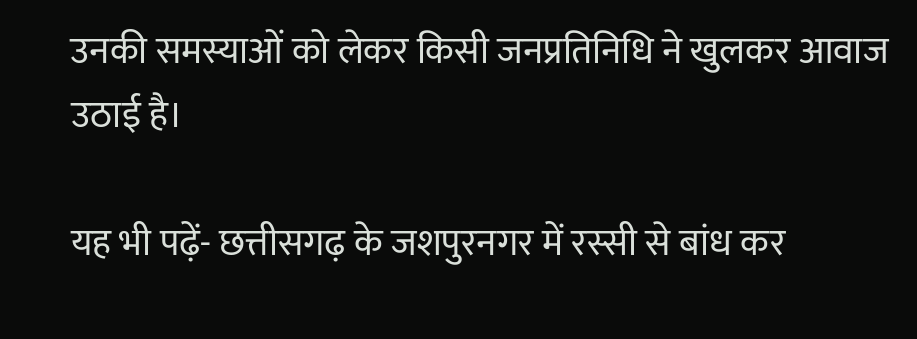उनकी समस्याओं को लेकर किसी जनप्रतिनिधि ने खुलकर आवाज उठाई है।

यह भी पढ़ें- छत्तीसगढ़ के जशपुरनगर में रस्सी से बांध कर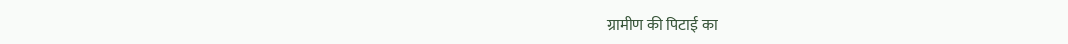ग्रामीण की पिटाई का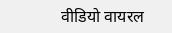वीडियो वायरल